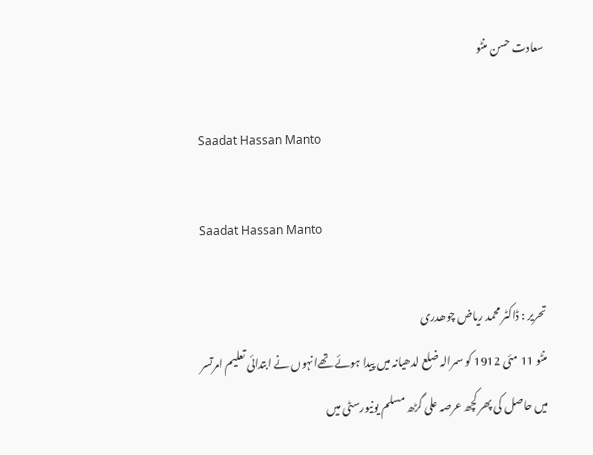سعادت حسن منٹو

Saadat Hassan Manto

Saadat Hassan Manto

تحریر : ڈاکٹر محمد ریاض چوھدری
منٹو 11 مئی 1912 کو سمرالہ ضلع لدھیانہ میں پیدا ہوئے تھےانہوں نے ابتدائی تعلیم امرتسر میں حاصل کی پھر کچھ عرصہ علی گڑھ مسلم یونیورسٹی میں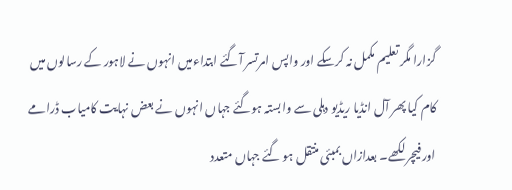گزارا مگر تعلیم مکمل نہ کرسکے اور واپس امرتسر آگئے ابتداءمیں انہوں نے لاہور کے رسالوں میں کام کیا پھر آل انڈیا ریڈیو دہلی سے وابستہ ہوگئے جہاں انہوں نے بعض نہایت کامیاب ڈرامے اور فیچر لکھے۔ بعدازاں بمبئی منتقل ہو گئے جہاں متعدد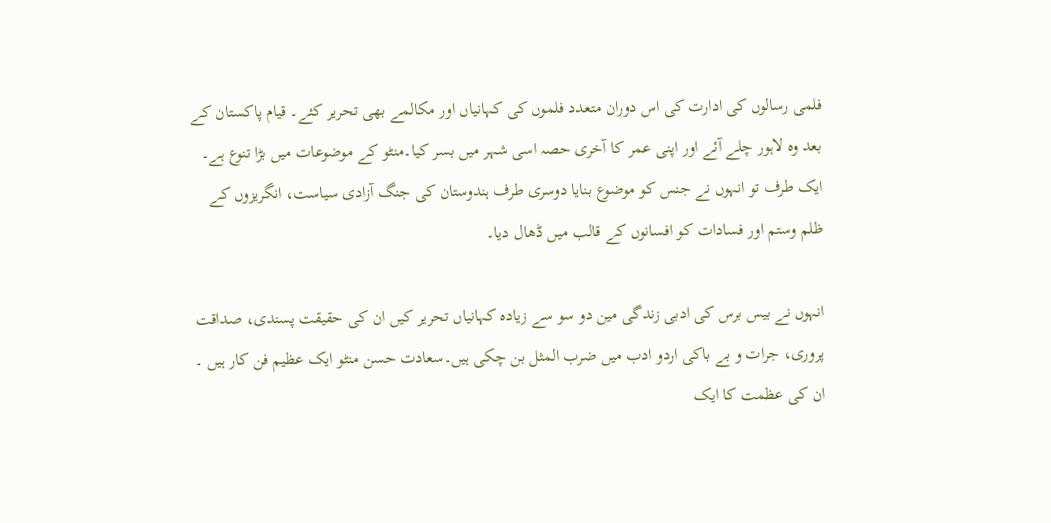فلمی رسالوں کی ادارت کی اس دوران متعدد فلموں کی کہانیاں اور مکالمے بھی تحریر کئے۔ قیام پاکستان کے بعد وہ لاہور چلے آئے اور اپنی عمر کا آخری حصہ اسی شہر میں بسر کیا۔منٹو کے موضوعات میں بڑا تنوع ہے۔ ایک طرف تو انہوں نے جنس کو موضوع بنایا دوسری طرف ہندوستان کی جنگ آزادی سیاست، انگریزوں کے ظلم وستم اور فسادات کو افسانوں کے قالب میں ڈھال دیا۔

انہوں نے بیس برس کی ادبی زندگی مین دو سو سے زیادہ کہانیاں تحریر کیں ان کی حقیقت پسندی، صداقت پروری، جرات و بے باکی اردو ادب میں ضرب المثل بن چکی ہیں۔سعادت حسن منٹو ایک عظیم فن کار ہیں ۔ ان کی عظمت کا ایک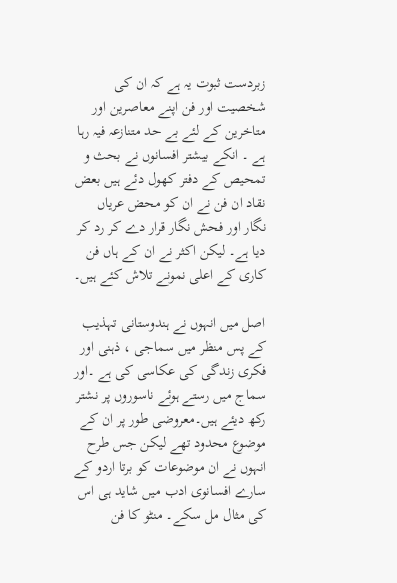زبردست ثبوت یہ ہے کہ ان کی شخصیت اور فن اپنے معاصرین اور متاخرین کے لئے بے حد متنازعہ فیہ رہا ہے ۔ انکے بیشتر افسانوں نے بحث و تمحیص کے دفتر کھول دئے ہیں بعض نقاد ان فن نے ان کو محض عریاں نگار اور فحش نگار قرار دے کر رد کر دیا ہے۔ لیکن اکثر نے ان کے ہاں فن کاری کے اعلی نمونے تلاش کئے ہیں۔

اصل میں انہوں نے ہندوستانی تہذیب کے پس منظر میں سماجی ، ذہنی اور فکری زندگی کی عکاسی کی ہے ۔اور سماج میں رستے ہوئے ناسوروں پر نشتر رکھ دیئے ہیں۔معروضی طور پر ان کے موضوع محدود تھے لیکن جس طرح انہوں نے ان موضوعات کو برتا اردو کے سارے افسانوی ادب میں شاید ہی اس کی مثال مل سکے۔ منٹو کا فن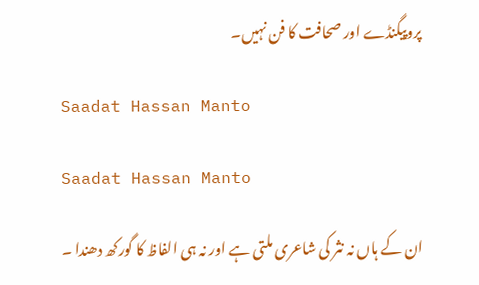پروپیگنڈے اور صحافت کا فن نہیں۔

Saadat Hassan Manto

Saadat Hassan Manto

ان کے ہاں نہ نثر کی شاعری ملتی ہے اور نہ ہی الفاظ کا گورکھ دھندا ۔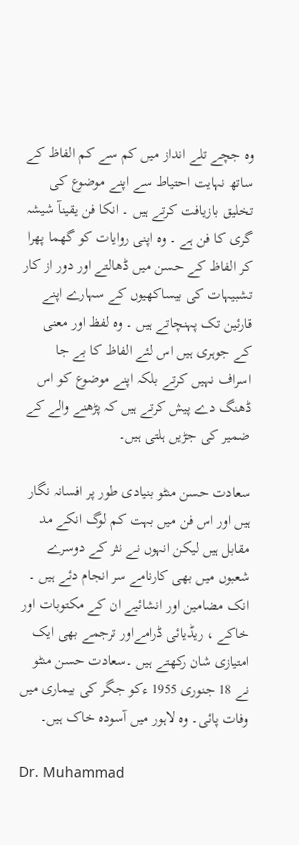وہ جچے تلے انداز میں کم سے کم الفاظ کے ساتھ نہایت احتیاط سے اپنے موضوع کی تخلیق بازیافت کرتے ہیں ۔ انکا فن یقینآ شیشہ گری کا فن ہے ۔ وہ اپنی روایات کو گھما پھرا کر الفاظ کے حسن میں ڈھالتے اور دور از کار تشبیہات کی بیساکھیوں کے سہارے اپنے قارئین تک پہنچاتے ہیں ۔ وہ لفظ اور معنی کے جوہری ہیں اس لئے الفاظ کا بے جا اسراف نہیں کرتے بلکہ اپنے موضوع کو اس ڈھنگ دے پیش کرتے ہیں کہ پڑھنے والے کے ضمیر کی جڑیں ہلتی ہیں۔

سعادت حسن منٹو بنیادی طور پر افسانہ نگار ہیں اور اس فن میں بہت کم لوگ انکے مد مقابل ہیں لیکن انہوں نے نثر کے دوسرے شعبوں میں بھی کارنامے سر انجام دئے ہیں ۔ انک مضامین اور انشائیے ان کے مکتوبات اور خاکے ، ریڈیائی ڈرامےاور ترجمے بھی ایک امتیازی شان رکھتے ہیں ۔سعادت حسن منٹو نے 18 جنوری 1955 ءکو جگر کی بیماری میں وفات پائی۔ وہ لاہور میں آسودہ خاک ہیں۔

Dr. Muhammad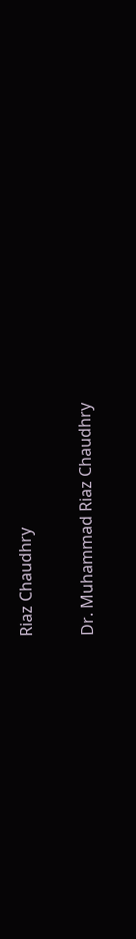Riaz Chaudhry

Dr. Muhammad Riaz Chaudhry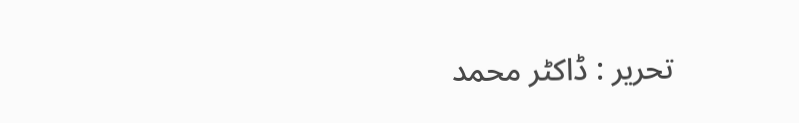تحریر : ڈاکٹر محمد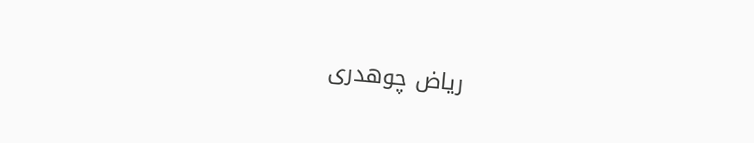ریاض چوھدری